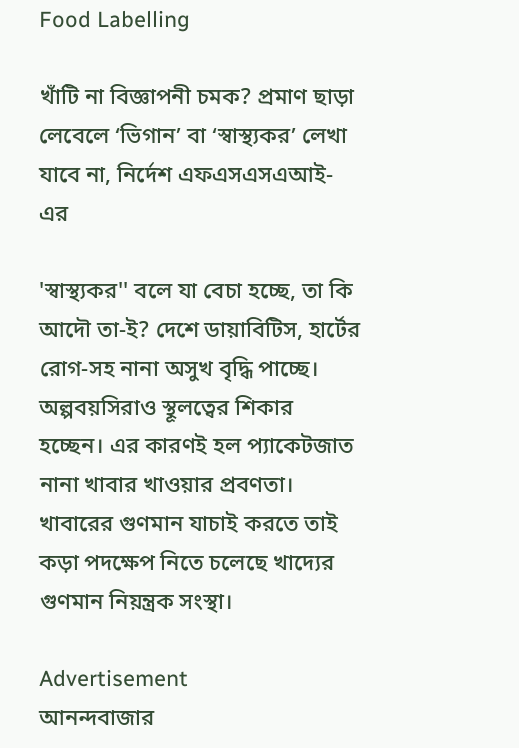Food Labelling

খাঁটি না বিজ্ঞাপনী চমক? প্রমাণ ছাড়া লেবেলে ‘ভিগান’ বা ‘স্বাস্থ্যকর’ লেখা যাবে না, নির্দেশ এফএসএসএআই-এর

'স্বাস্থ্যকর'' বলে যা বেচা হচ্ছে, তা কি আদৌ তা-ই? দেশে ডায়াবিটিস, হার্টের রোগ-সহ নানা অসুখ বৃদ্ধি পাচ্ছে। অল্পবয়সিরাও স্থূলত্বের শিকার হচ্ছেন। এর কারণই হল প্যাকেটজাত নানা খাবার খাওয়ার প্রবণতা। খাবারের গুণমান যাচাই করতে তাই কড়া পদক্ষেপ নিতে চলেছে খাদ্যের গুণমান নিয়ন্ত্রক সংস্থা।

Advertisement
আনন্দবাজার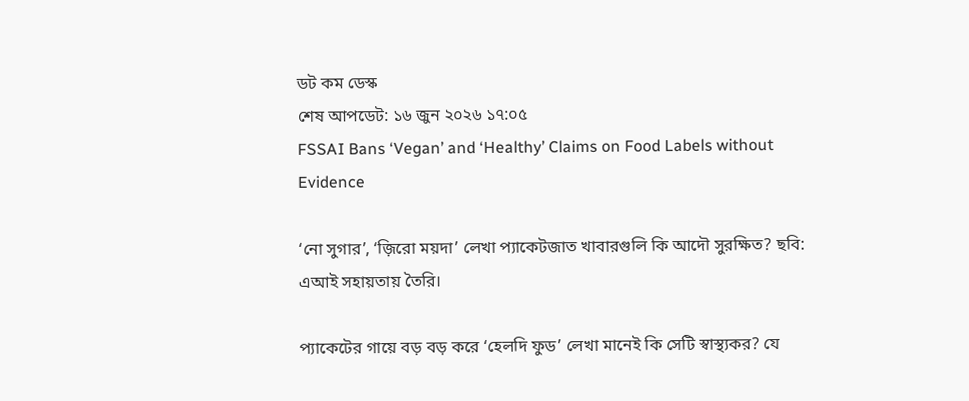ডট কম ডেস্ক
শেষ আপডেট: ১৬ জুন ২০২৬ ১৭:০৫
FSSAI Bans ‘Vegan’ and ‘Healthy’ Claims on Food Labels without Evidence

‘নো সুগার’, ‘জ়িরো ময়দা’ লেখা প্যাকেটজাত খাবারগুলি কি আদৌ সুরক্ষিত? ছবি: এআই সহায়তায় তৈরি।

প্যাকেটের গায়ে বড় বড় করে ‘হেলদি ফুড’ লেখা মানেই কি সেটি স্বাস্থ্যকর? যে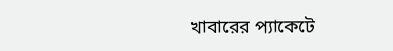খাবারের প্যাকেটে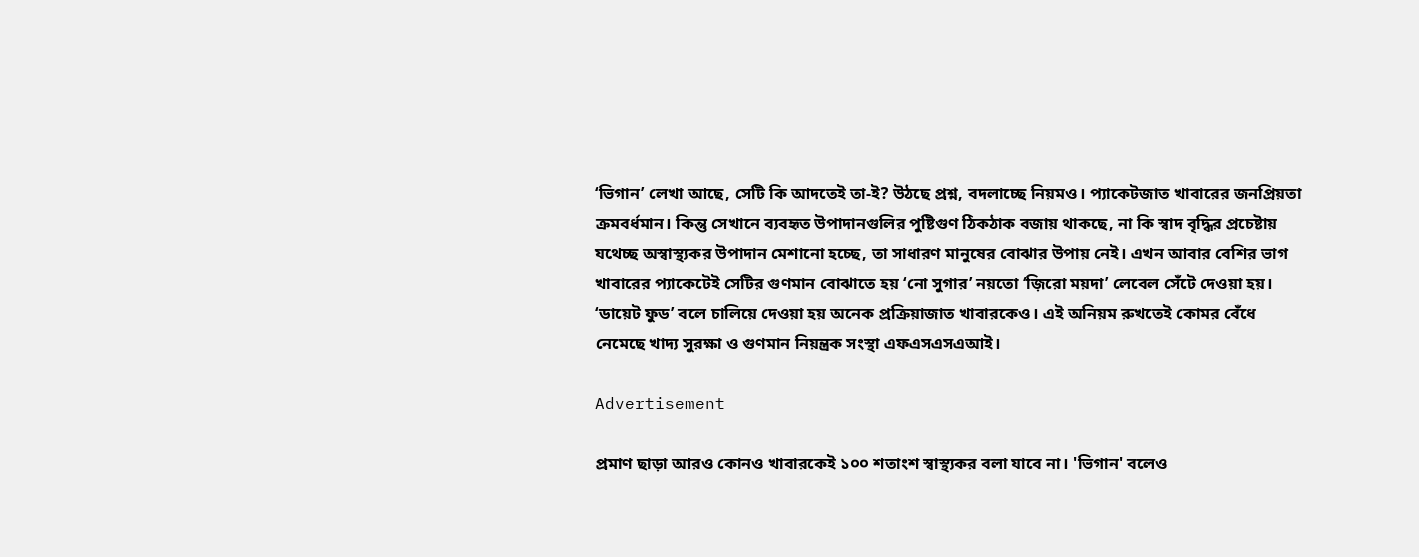‘ভিগান’ লেখা আছে, সেটি কি আদতেই তা-ই? উঠছে প্রশ্ন, বদলাচ্ছে নিয়মও। প্যাকেটজাত খাবারের জনপ্রিয়তা ক্রমবর্ধমান। কিন্তু সেখানে ব্যবহৃত উপাদানগুলির পুষ্টিগুণ ঠিকঠাক বজায় থাকছে, না কি স্বাদ বৃদ্ধির প্রচেষ্টায় যথেচ্ছ অস্বাস্থ্যকর উপাদান মেশানো হচ্ছে, তা সাধারণ মানুষের বোঝার উপায় নেই। এখন আবার বেশির ভাগ খাবারের প্যাকেটেই সেটির গুণমান বোঝাতে হয় ‘নো সুগার’ নয়তো ‘জ়িরো ময়দা’ লেবেল সেঁটে দেওয়া হয়। ‘ডায়েট ফুড’ বলে চালিয়ে দেওয়া হয় অনেক প্রক্রিয়াজাত খাবারকেও। এই অনিয়ম রুখতেই কোমর বেঁধে নেমেছে খাদ্য সুরক্ষা ও গুণমান নিয়ন্ত্রক সংস্থা এফএসএসএআই।

Advertisement

প্রমাণ ছাড়া আরও কোনও খাবারকেই ১০০ শতাংশ স্বাস্থ্যকর বলা যাবে না। 'ভিগান' বলেও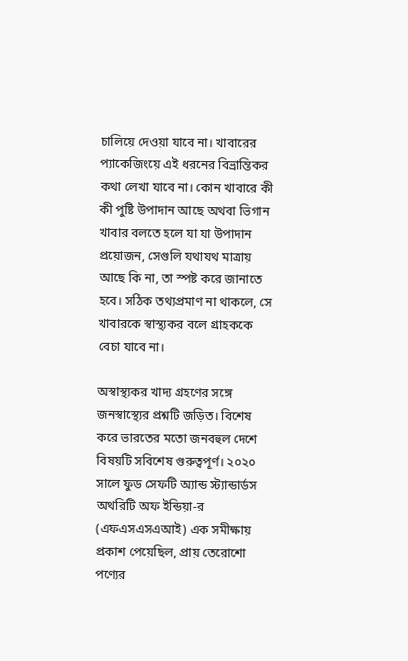চালিয়ে দেওয়া যাবে না। খাবারের প্যাকেজিংয়ে এই ধরনের বিভ্রান্তিকর কথা লেখা যাবে না। কোন খাবারে কী কী পুষ্টি উপাদান আছে অথবা ভিগান খাবার বলতে হলে যা যা উপাদান প্রয়োজন, সেগুলি যথাযথ মাত্রায় আছে কি না, তা স্পষ্ট করে জানাতে হবে। সঠিক তথ্যপ্রমাণ না থাকলে, সে খাবারকে স্বাস্থ্যকর বলে গ্রাহককে বেচা যাবে না।

অস্বাস্থ্যকর খাদ্য গ্রহণের সঙ্গে জনস্বাস্থ্যের প্রশ্নটি জড়িত। বিশেষ করে ভারতের মতো জনবহুল দেশে বিষয়টি সবিশেষ গুরুত্বপূর্ণ। ২০২০ সালে ফুড সেফটি অ্যান্ড স্ট্যান্ডার্ডস অথরিটি অফ ইন্ডিয়া-র (এফএসএসএআই) এক সমীক্ষায় প্রকাশ পেয়েছিল, প্রায় তেরোশো পণ্যের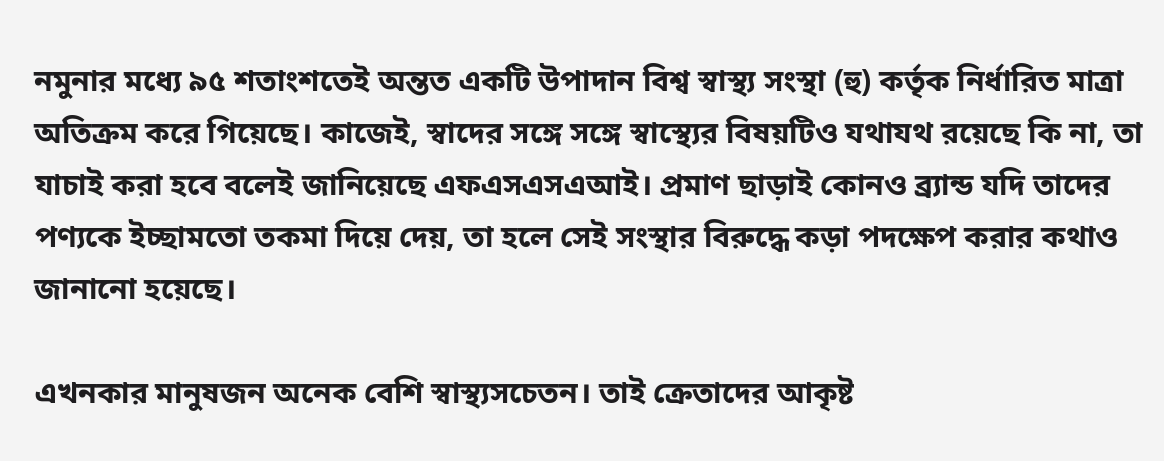নমুনার মধ্যে ৯৫ শতাংশতেই অন্তত একটি উপাদান বিশ্ব স্বাস্থ্য সংস্থা (হু) কর্তৃক নির্ধারিত মাত্রা অতিক্রম করে গিয়েছে। কাজেই, স্বাদের সঙ্গে সঙ্গে স্বাস্থ্যের বিষয়টিও যথাযথ রয়েছে কি না, তা যাচাই করা হবে বলেই জানিয়েছে এফএসএসএআই। প্রমাণ ছাড়াই কোনও ব্র্যান্ড যদি তাদের পণ্যকে ইচ্ছামতো তকমা দিয়ে দেয়, তা হলে সেই সংস্থার বিরুদ্ধে কড়া পদক্ষেপ করার কথাও জানানো হয়েছে।

এখনকার মানুষজন অনেক বেশি স্বাস্থ্যসচেতন। তাই ক্রেতাদের আকৃষ্ট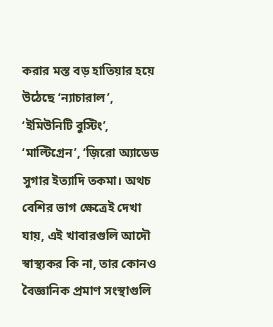করার মস্ত বড় হাতিয়ার হয়ে উঠেছে ‘ন্যাচারাল’, ‘ইমিউনিটি বুস্টিং’, ‘মাল্টিগ্রেন’, ‘জ়িরো অ্যাডেড সুগার ইত্যাদি তকমা। অথচ বেশির ভাগ ক্ষেত্রেই দেখা যায়, এই খাবারগুলি আদৌ স্বাস্থ্যকর কি না, তার কোনও বৈজ্ঞানিক প্রমাণ সংস্থাগুলি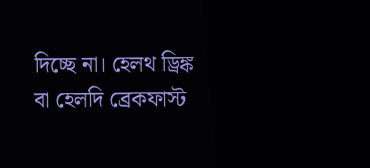দিচ্ছে না। হেলথ ড্রিঙ্ক বা হেলদি ব্রেকফাস্ট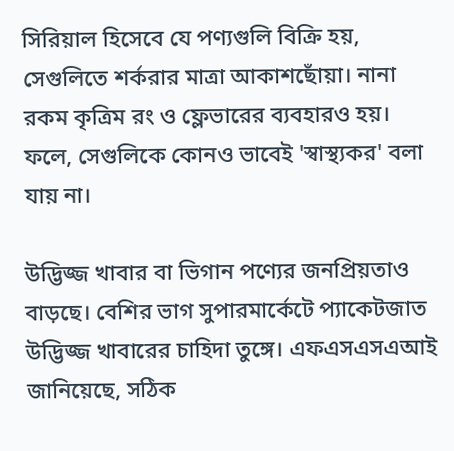সিরিয়াল হিসেবে যে পণ্যগুলি বিক্রি হয়, সেগুলিতে শর্করার মাত্রা আকাশছোঁয়া। নানা রকম কৃত্রিম রং ও ফ্লেভারের ব্যবহারও হয়। ফলে, সেগুলিকে কোনও ভাবেই 'স্বাস্থ্যকর' বলা যায় না।

উদ্ভিজ্জ খাবার বা ভিগান পণ্যের জনপ্রিয়তাও বাড়ছে। বেশির ভাগ সুপারমার্কেটে প্যাকেটজাত উদ্ভিজ্জ খাবারের চাহিদা তুঙ্গে। এফএসএসএআই জানিয়েছে, সঠিক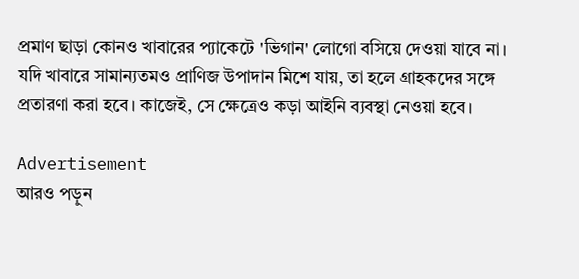প্রমাণ ছাড়া কোনও খাবারের প্যাকেটে 'ভিগান' লোগো বসিয়ে দেওয়া যাবে না। যদি খাবারে সামান্যতমও প্রাণিজ উপাদান মিশে যায়, তা হলে গ্রাহকদের সঙ্গে প্রতারণা করা হবে। কাজেই, সে ক্ষেত্রেও কড়া আইনি ব্যবস্থা নেওয়া হবে।

Advertisement
আরও পড়ুন